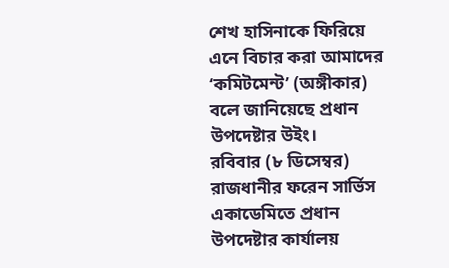শেখ হাসিনাকে ফিরিয়ে এনে বিচার করা আমাদের ‘কমিটমেন্ট’ (অঙ্গীকার) বলে জানিয়েছে প্রধান উপদেষ্টার উইং।
রবিবার (৮ ডিসেম্বর) রাজধানীর ফরেন সার্ভিস একাডেমিতে প্রধান উপদেষ্টার কার্যালয়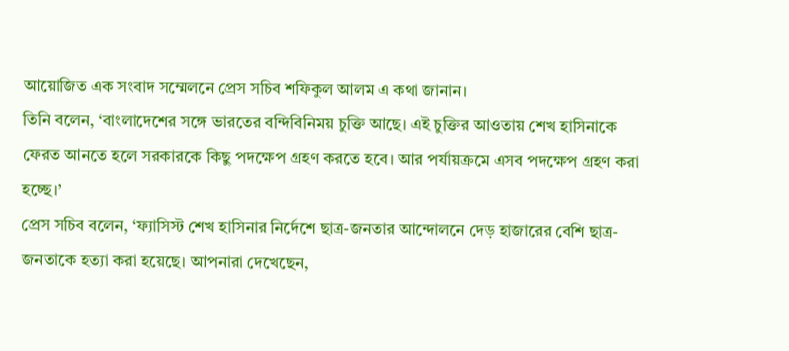আয়োজিত এক সংবাদ সম্মেলনে প্রেস সচিব শফিকুল আলম এ কথা জানান।
তিনি বলেন, ‘বাংলাদেশের সঙ্গে ভারতের বন্দিবিনিময় চুক্তি আছে। এই চুক্তির আওতায় শেখ হাসিনাকে ফেরত আনতে হলে সরকারকে কিছু পদক্ষেপ গ্রহণ করতে হবে। আর পর্যায়ক্রমে এসব পদক্ষেপ গ্রহণ করা হচ্ছে।’
প্রেস সচিব বলেন, ‘ফ্যাসিস্ট শেখ হাসিনার নির্দেশে ছাত্র-জনতার আন্দোলনে দেড় হাজারের বেশি ছাত্র-জনতাকে হত্যা করা হয়েছে। আপনারা দেখেছেন,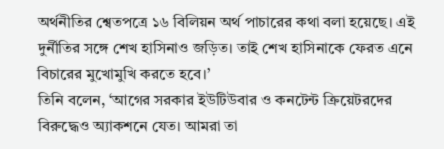অর্থনীতির শ্বেতপত্রে ১৬ বিলিয়ন অর্থ পাচারের কথা বলা হয়েছে। এই দুর্নীতির সঙ্গে শেখ হাসিনাও জড়িত। তাই শেখ হাসিনাকে ফেরত এনে বিচারের মুখোমুখি করতে হবে।’
তিনি বলেন, ‘আগের সরকার ইউটিউবার ও কনটেন্ট ক্রিয়েটরদের বিরুদ্ধেও অ্যাকশনে যেত। আমরা তা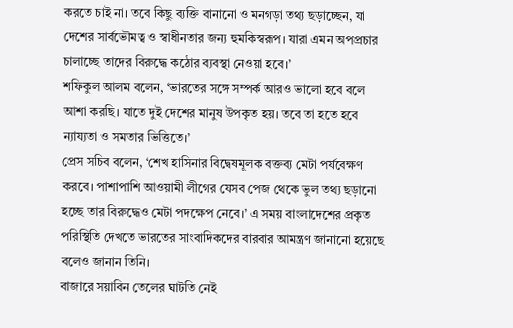করতে চাই না। তবে কিছু ব্যক্তি বানানো ও মনগড়া তথ্য ছড়াচ্ছেন, যা দেশের সার্বভৌমত্ব ও স্বাধীনতার জন্য হুমকিস্বরূপ। যারা এমন অপপ্রচার চালাচ্ছে তাদের বিরুদ্ধে কঠোর ব্যবস্থা নেওয়া হবে।’
শফিকুল আলম বলেন, ‘ভারতের সঙ্গে সম্পর্ক আরও ভালো হবে বলে আশা করছি। যাতে দুই দেশের মানুষ উপকৃত হয়। তবে তা হতে হবে ন্যায্যতা ও সমতার ভিত্তিতে।’
প্রেস সচিব বলেন, ‘শেখ হাসিনার বিদ্বেষমূলক বক্তব্য মেটা পর্যবেক্ষণ করবে। পাশাপাশি আওয়ামী লীগের যেসব পেজ থেকে ভুল তথ্য ছড়ানো হচ্ছে তার বিরুদ্ধেও মেটা পদক্ষেপ নেবে।’ এ সময় বাংলাদেশের প্রকৃত পরিস্থিতি দেখতে ভারতের সাংবাদিকদের বারবার আমন্ত্রণ জানানো হয়েছে বলেও জানান তিনি।
বাজারে সয়াবিন তেলের ঘাটতি নেই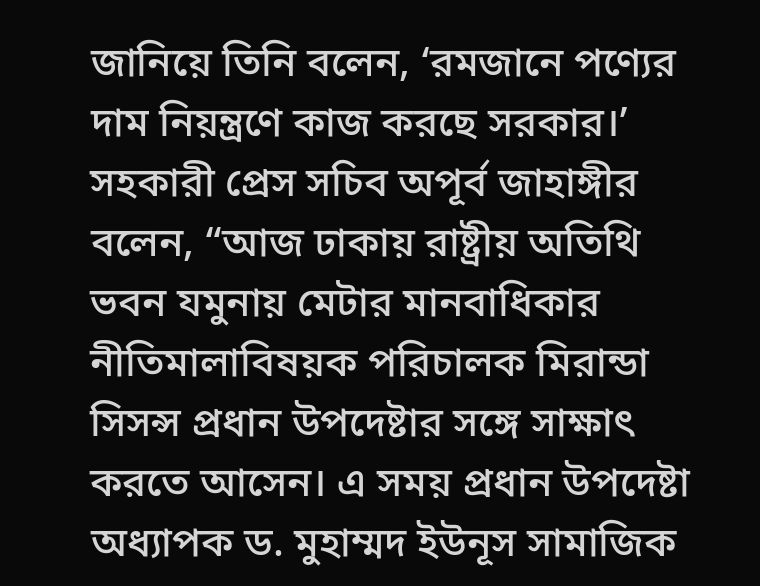জানিয়ে তিনি বলেন, ‘রমজানে পণ্যের দাম নিয়ন্ত্রণে কাজ করছে সরকার।’
সহকারী প্রেস সচিব অপূর্ব জাহাঙ্গীর বলেন, “আজ ঢাকায় রাষ্ট্রীয় অতিথি ভবন যমুনায় মেটার মানবাধিকার নীতিমালাবিষয়ক পরিচালক মিরান্ডা সিসন্স প্রধান উপদেষ্টার সঙ্গে সাক্ষাৎ করতে আসেন। এ সময় প্রধান উপদেষ্টা অধ্যাপক ড. মুহাম্মদ ইউনূস সামাজিক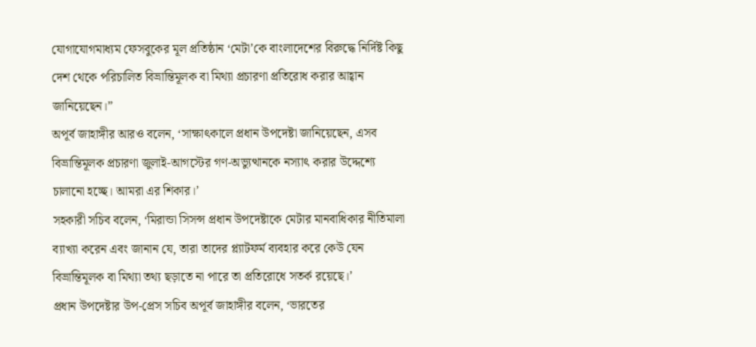যোগাযোগমাধ্যম ফেসবুকের মূল প্রতিষ্ঠান ‘মেটা’কে বাংলাদেশের বিরুদ্ধে নির্দিষ্ট কিছু দেশ থেকে পরিচালিত বিভ্রান্তিমূলক বা মিথ্যা প্রচারণা প্রতিরোধ করার আহ্বান জানিয়েছেন।”
অপূর্ব জাহাঙ্গীর আরও বলেন, ‘সাক্ষাৎকালে প্রধান উপদেষ্টা জানিয়েছেন, এসব বিভ্রান্তিমূলক প্রচারণা জুলাই-আগস্টের গণ-অভ্যুত্থানকে নস্যাৎ করার উদ্দেশ্যে চালানো হচ্ছে। আমরা এর শিকার।’
সহকারী সচিব বলেন, ‘মিরান্ডা সিসন্স প্রধান উপদেষ্টাকে মেটার মানবাধিকার নীতিমালা ব্যাখ্যা করেন এবং জানান যে, তারা তাদের প্ল্যাটফর্ম ব্যবহার করে কেউ যেন বিভ্রান্তিমূলক বা মিথ্যা তথ্য ছড়াতে না পারে তা প্রতিরোধে সতর্ক রয়েছে।’
প্রধান উপদেষ্টার উপ-প্রেস সচিব অপূর্ব জাহাঙ্গীর বলেন, ‘ভারতের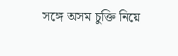সঙ্গে অসম চুক্তি নিয়ে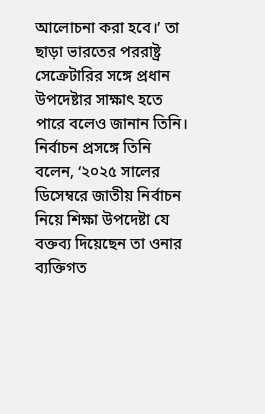আলোচনা করা হবে।’ তা ছাড়া ভারতের পররাষ্ট্র সেক্রেটারির সঙ্গে প্রধান উপদেষ্টার সাক্ষাৎ হতে পারে বলেও জানান তিনি।
নির্বাচন প্রসঙ্গে তিনি বলেন, ‘২০২৫ সালের ডিসেম্বরে জাতীয় নির্বাচন নিয়ে শিক্ষা উপদেষ্টা যে বক্তব্য দিয়েছেন তা ওনার ব্যক্তিগত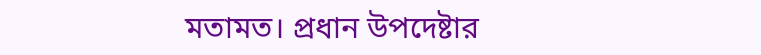মতামত। প্রধান উপদেষ্টার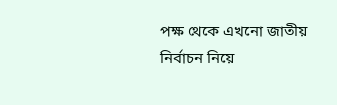পক্ষ থেকে এখনো জাতীয় নির্বাচন নিয়ে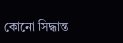কোনো সিদ্ধান্ত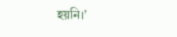হয়নি।’